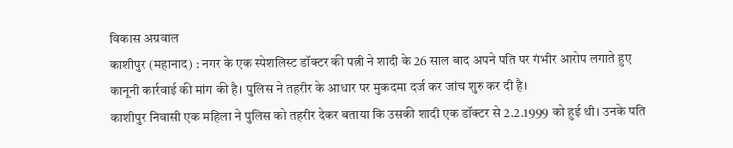विकास अग्रवाल
काशीपुर (महानाद) : नगर के एक स्पेशलिस्ट डॉक्टर की पत्नी ने शादी के 26 साल बाद अपने पति पर गंभीर आरोप लगाते हुए कानूनी कार्रवाई की मांग की है। पुलिस ने तहरीर के आधार पर मुकदमा दर्ज कर जांच शुरु कर दी है।
काशीपुर निवासी एक महिला ने पुलिस को तहरीर देकर बताया कि उसकी शादी एक डॉक्टर से 2.2.1999 को हुई थी। उनके पति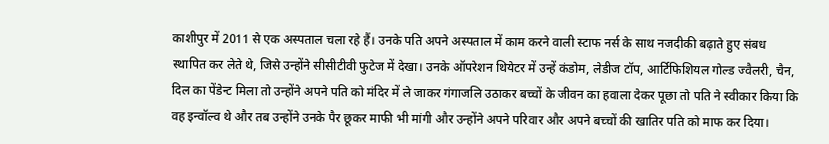काशीपुर में 2011 से एक अस्पताल चला रहे हैं। उनके पति अपने अस्पताल में काम करने वाली स्टाफ नर्स के साथ नजदीकी बढ़ाते हुए संबध स्थापित कर लेते थे, जिसे उन्होंने सीसीटीवी फुटेज में देखा। उनके ऑपरेशन थियेटर में उन्हें कंडोम, लेडीज टॉप, आर्टिफिशियल गोल्ड ज्वैलरी, चैन, दिल का पेंडेन्ट मिला तो उन्होंने अपने पति को मंदिर में ले जाकर गंगाजलि उठाकर बच्चों के जीवन का हवाला देकर पूछा तो पति ने स्वीकार किया कि वह इन्वॉल्व थे और तब उन्होंने उनके पैर छूकर माफी भी मांगी और उन्होंने अपने परिवार और अपने बच्चों की खातिर पति को माफ कर दिया।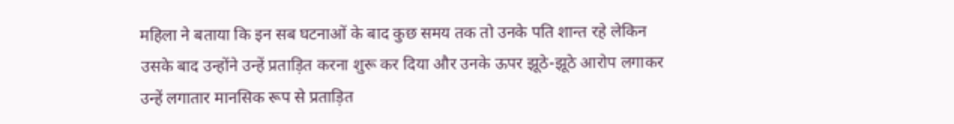महिला ने बताया कि इन सब घटनाओं के बाद कुछ समय तक तो उनके पति शान्त रहे लेकिन उसके बाद उन्होंने उन्हें प्रताड़ित करना शुरू कर दिया और उनके ऊपर झूठे-झूठे आरोप लगाकर उन्हें लगातार मानसिक रूप से प्रताड़ित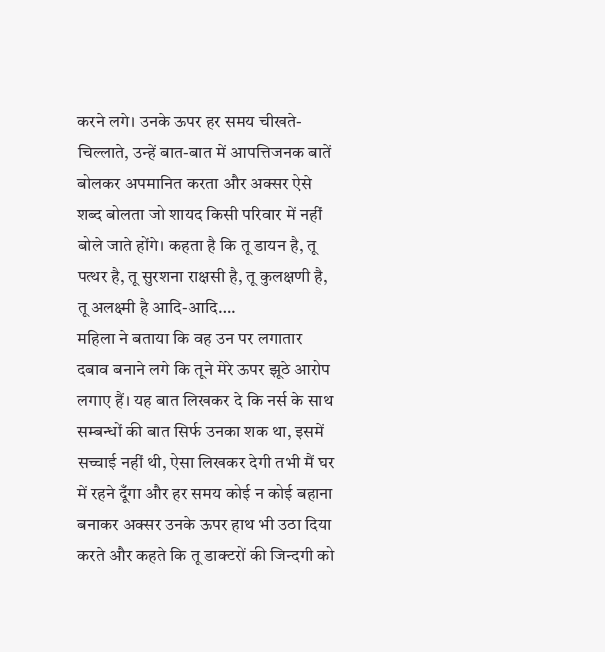करने लगे। उनके ऊपर हर समय चीखते-चिल्लाते, उन्हें बात-बात में आपत्तिजनक बातें बोलकर अपमानित करता और अक्सर ऐसे शब्द बोलता जो शायद किसी परिवार में नहीं बोले जाते होंगे। कहता है कि तू डायन है, तू पत्थर है, तू सुरशना राक्षसी है, तू कुलक्षणी है, तू अलक्ष्मी है आदि-आदि….
महिला ने बताया कि वह उन पर लगातार दबाव बनाने लगे कि तूने मेरे ऊपर झूठे आरोप लगाए हैं। यह बात लिखकर दे कि नर्स के साथ सम्बन्धों की बात सिर्फ उनका शक था, इसमें सच्चाई नहीं थी, ऐसा लिखकर देगी तभी मैं घर में रहने दूँगा और हर समय कोई न कोई बहाना बनाकर अक्सर उनके ऊपर हाथ भी उठा दिया करते और कहते कि तू डाक्टरों की जिन्दगी को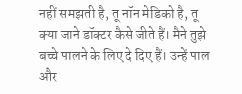नहीं समझती है, तू नॉन मेडिको है, तू क्या जाने डॉक्टर कैसे जीते हैं। मैने तुझे बच्चे पालने के लिए दे दिए हैं। उन्हें पाल और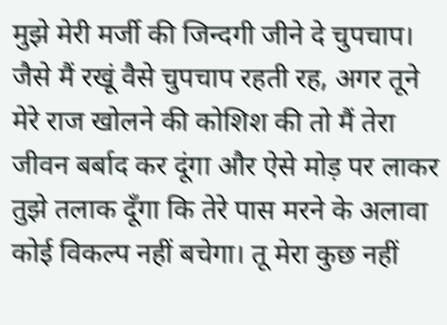मुझे मेरी मर्जी की जिन्दगी जीने दे चुपचाप। जैसे मैं रखूं वैसे चुपचाप रहती रह, अगर तूने मेरे राज खोलने की कोशिश की तो मैं तेरा जीवन बर्बाद कर दूंगा और ऐसे मोड़ पर लाकर तुझे तलाक दूँगा कि तेरे पास मरने के अलावा कोई विकल्प नहीं बचेगा। तू मेरा कुछ नहीं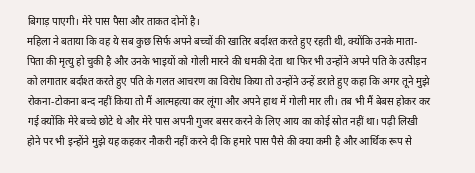बिगाड़ पाएगी। मेरे पास पैसा और ताकत दोनों है।
महिला ने बताया कि वह ये सब कुछ सिर्फ अपने बच्चों की खातिर बर्दाश्त करते हुए रहती थी, क्योंकि उनके माता-पिता की मृत्यु हो चुकी है और उनके भाइयों को गोली मारने की धमकी देता था फिर भी उन्होंने अपने पति के उत्पीड़न को लगातार बर्दाश्त करते हुए पति के गलत आचरण का विरोध किया तो उन्होंने उन्हें डराते हुए कहा कि अगर तूने मुझे रोकना-टोकना बन्द नहीं किया तो मैं आत्महत्या कर लूंगा और अपने हाथ में गोली मार ली। तब भी मैं बेबस होकर कर गई क्योंकि मेरे बच्चे छोटे थे और मेरे पास अपनी गुजर बसर करने के लिए आय का कोई स्रोत नहीं था। पढ़ी लिखी होने पर भी इन्होंने मुझे यह कहकर नौकरी नहीं करने दी कि हमारे पास पैसे की क्या कमी है और आर्थिक रूप से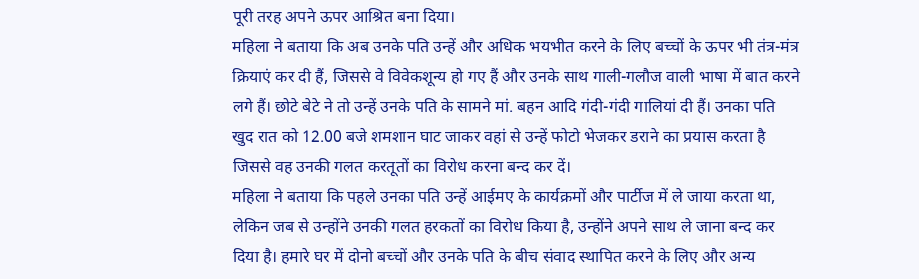पूरी तरह अपने ऊपर आश्रित बना दिया।
महिला ने बताया कि अब उनके पति उन्हें और अधिक भयभीत करने के लिए बच्चों के ऊपर भी तंत्र-मंत्र क्रियाएं कर दी हैं, जिससे वे विवेकशून्य हो गए हैं और उनके साथ गाली-गलौज वाली भाषा में बात करने लगे हैं। छोटे बेटे ने तो उन्हें उनके पति के सामने मां. बहन आदि गंदी-गंदी गालियां दी हैं। उनका पति खुद रात को 12.00 बजे शमशान घाट जाकर वहां से उन्हें फोटो भेजकर डराने का प्रयास करता है जिससे वह उनकी गलत करतूतों का विरोध करना बन्द कर दें।
महिला ने बताया कि पहले उनका पति उन्हें आईमए के कार्यक्रमों और पार्टीज में ले जाया करता था, लेकिन जब से उन्होंने उनकी गलत हरकतों का विरोध किया है, उन्होंने अपने साथ ले जाना बन्द कर दिया है। हमारे घर में दोनो बच्चों और उनके पति के बीच संवाद स्थापित करने के लिए और अन्य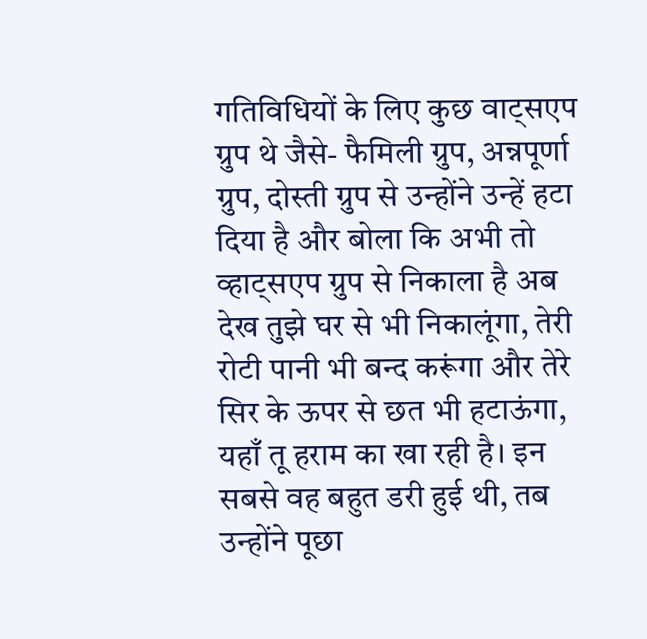गतिविधियों के लिए कुछ वाट्सएप ग्रुप थे जैसे- फैमिली ग्रुप, अन्नपूर्णा ग्रुप, दोस्ती ग्रुप से उन्होंने उन्हें हटा दिया है और बोला कि अभी तो व्हाट्सएप ग्रुप से निकाला है अब देख तुझे घर से भी निकालूंगा, तेरी रोटी पानी भी बन्द करूंगा और तेरे सिर के ऊपर से छत भी हटाऊंगा, यहाँ तू हराम का खा रही है। इन सबसे वह बहुत डरी हुई थी, तब उन्होंने पूछा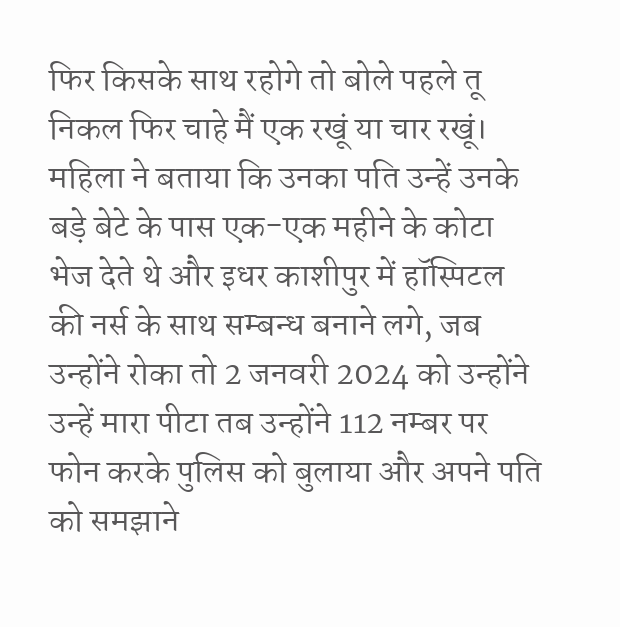फिर किसके साथ रहोगे तो बोले पहले तू निकल फिर चाहे मैं एक रखूं या चार रखूं।
महिला ने बताया कि उनका पति उन्हें उनके बड़े बेटे के पास एक-एक महीने के कोटा भेज देते थे और इधर काशीपुर में हॉस्पिटल की नर्स के साथ सम्बन्ध बनाने लगे, जब उन्होंने रोका तो 2 जनवरी 2024 को उन्होंने उन्हें मारा पीटा तब उन्होंने 112 नम्बर पर फोन करके पुलिस को बुलाया और अपने पति को समझाने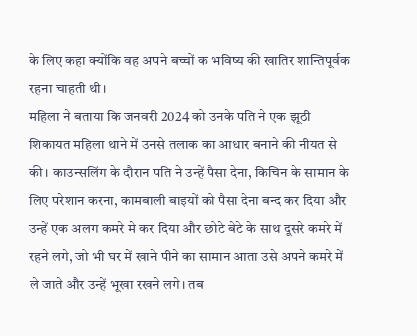के लिए कहा क्योंकि वह अपने बच्चों क भविष्य की खातिर शान्तिपूर्वक रहना चाहती थी।
महिला ने बताया कि जनवरी 2024 को उनके पति ने एक झूठी शिकायत महिला थाने में उनसे तलाक का आधार बनाने की नीयत से की। काउन्सलिंग के दौरान पति ने उन्हें पैसा देना, किचिन के सामान के लिए परेशान करना, कामबाली बाइयों को पैसा देना बन्द कर दिया और उन्हें एक अलग कमरे मे कर दिया और छोटे बेटे के साथ दूसरे कमरे में रहने लगे, जो भी घर में खाने पीने का सामान आता उसे अपने कमरे में ले जाते और उन्हें भूखा रखने लगे। तब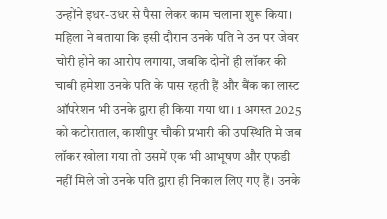उन्होंने इधर-उधर से पैसा लेकर काम चलाना शुरू किया।
महिला ने बताया कि इसी दौरान उनके पति ने उन पर जेवर चोरी होने का आरोप लगाया, जबकि दोनों ही लॉकर की चाबी हमेशा उनके पति के पास रहती हैं और बैंक का लास्ट ऑपरेशन भी उनके द्वारा ही किया गया था। 1 अगस्त 2025 को कटोराताल, काशीपुर चौकी प्रभारी की उपस्थिति मे जब लॉकर खोला गया तो उसमें एक भी आभूषण और एफडी नहीं मिले जो उनके पति द्वारा ही निकाल लिए गए हैं। उनके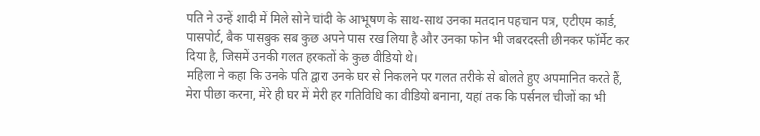पति ने उन्हें शादी में मिले सोने चांदी के आभूषण के साथ-साथ उनका मतदान पहचान पत्र, एटीएम कार्ड, पासपोर्ट, बैक पासबुक सब कुछ अपने पास रख लिया है और उनका फोन भी जबरदस्ती छीनकर फॉर्मेट कर दिया है, जिसमें उनकी गलत हरकतों के कुछ वीडियो थे।
महिला ने कहा कि उनके पति द्वारा उनके घर से निकलने पर गलत तरीके से बोलते हुए अपमानित करते हैं, मेरा पीछा करना, मेरे ही घर में मेरी हर गतिविधि का वीडियो बनाना, यहां तक कि पर्सनल चीजों का भी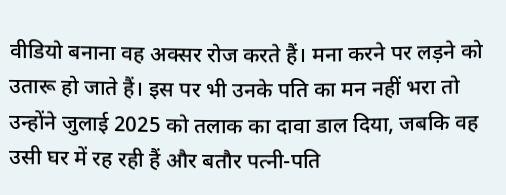वीडियो बनाना वह अक्सर रोज करते हैं। मना करने पर लड़ने को उतारू हो जाते हैं। इस पर भी उनके पति का मन नहीं भरा तो उन्होंने जुलाई 2025 को तलाक का दावा डाल दिया, जबकि वह उसी घर में रह रही हैं और बतौर पत्नी-पति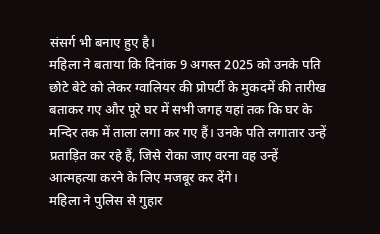संसर्ग भी बनाए हुए है।
महिला ने बताया कि दिनांक 9 अगस्त 2025 को उनके पति छोटे बेटे को लेकर ग्वालियर की प्रोपर्टी के मुकदमें की तारीख बताकर गए और पूरे घर में सभी जगह यहां तक कि घर के मन्दिर तक में ताला लगा कर गए हैं। उनके पति लगातार उन्हें प्रताड़ित कर रहे हैं, जिसे रोका जाए वरना वह उन्हें आत्महत्या करने के लिए मजबूर कर देंगे।
महिला ने पुलिस से गुहार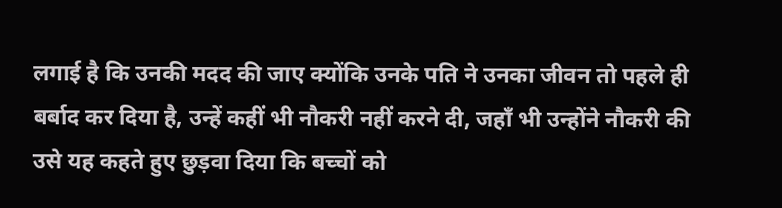लगाई है कि उनकी मदद की जाए क्योंकि उनके पति ने उनका जीवन तो पहले ही बर्बाद कर दिया है, उन्हें कहीं भी नौकरी नहीं करने दी, जहाँ भी उन्होंने नौकरी की उसे यह कहते हुए छुड़वा दिया कि बच्चों को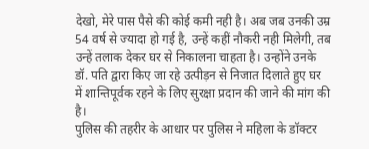देखो, मेरे पास पैसे की कोई कमी नही है। अब जब उनकी उम्र 54 वर्ष से ज्यादा हो गई है, उन्हें कहीं नौकरी नही मिलेगी, तब उन्हें तलाक देकर घर से निकालना चाहता है। उन्होंने उनके डॉ. पति द्वारा किए जा रहे उत्पीड़न से निजात दिलाते हुए घर में शान्तिपूर्वक रहने के लिए सुरक्षा प्रदान की जाने की मांग की है।
पुलिस की तहरीर के आधार पर पुलिस ने महिला के डॉक्टर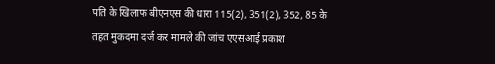पति के खिलाफ बीएनएस की धारा 115(2), 351(2), 352, 85 के तहत मुकदमा दर्ज कर मामले की जांच एएसआई प्रकाश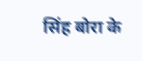सिंह बोरा के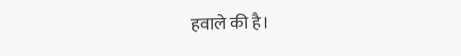हवाले की है।